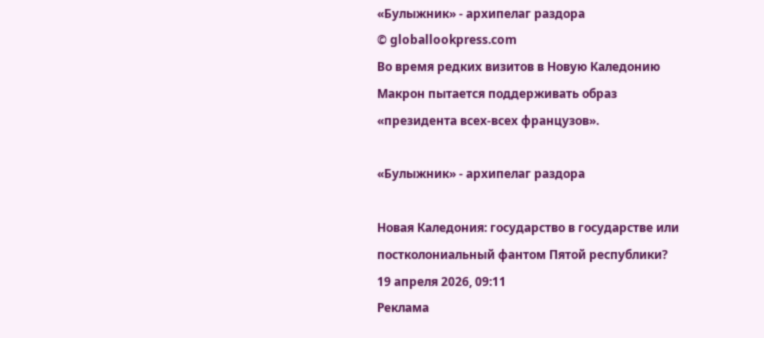«Булыжник» - архипелаг раздора
© globallookpress.com
Во время редких визитов в Новую Каледонию Макрон пытается поддерживать образ «президента всех-всех французов».

«Булыжник» - архипелаг раздора

Новая Каледония: государство в государстве или постколониальный фантом Пятой республики?
19 апреля 2026, 09:11
Реклама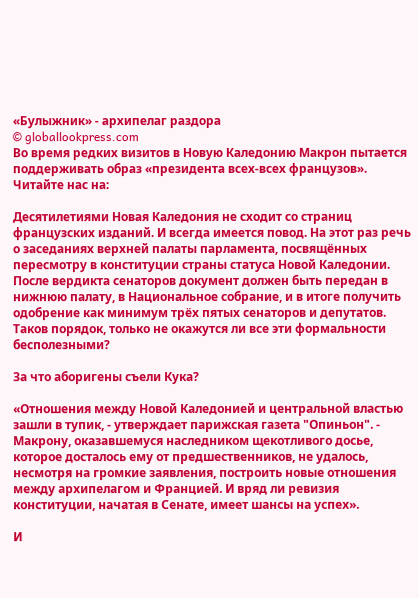«Булыжник» - архипелаг раздора
© globallookpress.com
Во время редких визитов в Новую Каледонию Макрон пытается поддерживать образ «президента всех-всех французов».
Читайте нас на:

Десятилетиями Новая Каледония не сходит со страниц французских изданий. И всегда имеется повод. На этот раз речь о заседаниях верхней палаты парламента, посвящённых пересмотру в конституции страны статуса Новой Каледонии. После вердикта сенаторов документ должен быть передан в нижнюю палату, в Национальное собрание, и в итоге получить одобрение как минимум трёх пятых сенаторов и депутатов. Таков порядок, только не окажутся ли все эти формальности бесполезными?

За что аборигены съели Кука?

«Отношения между Новой Каледонией и центральной властью зашли в тупик, - утверждает парижская газета "Опиньон". - Макрону, оказавшемуся наследником щекотливого досье, которое досталось ему от предшественников, не удалось, несмотря на громкие заявления, построить новые отношения между архипелагом и Францией. И вряд ли ревизия конституции, начатая в Сенате, имеет шансы на успех».

И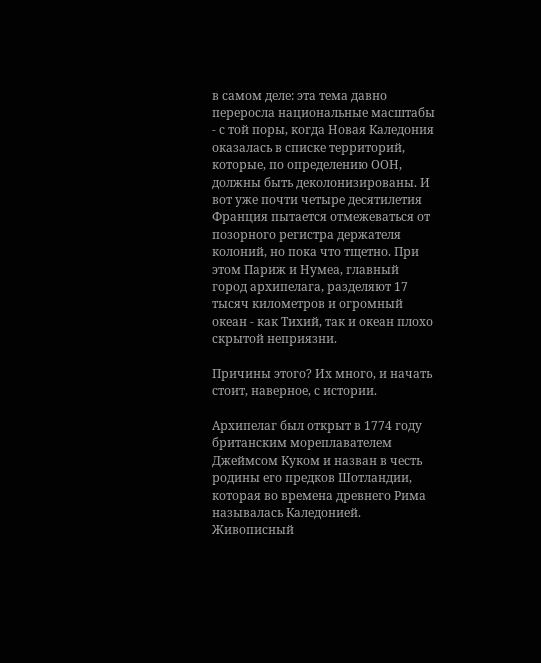в самом деле: эта тема давно переросла национальные масштабы - с той поры, когда Новая Каледония оказалась в списке территорий, которые, по определению ООН, должны быть деколонизированы. И вот уже почти четыре десятилетия Франция пытается отмежеваться от позорного регистра держателя колоний, но пока что тщетно. При этом Париж и Нумеа, главный город архипелага, разделяют 17 тысяч километров и огромный океан - как Тихий, так и океан плохо скрытой неприязни.

Причины этого? Их много, и начать стоит, наверное, с истории.

Архипелаг был открыт в 1774 году британским мореплавателем Джеймсом Куком и назван в честь родины его предков Шотландии, которая во времена древнего Рима называлась Каледонией. Живописный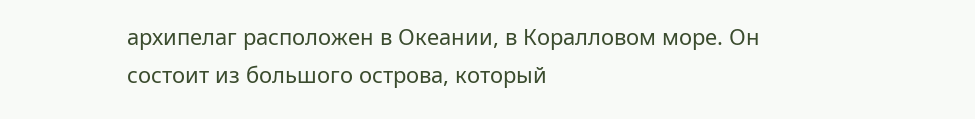архипелаг расположен в Океании, в Коралловом море. Он состоит из большого острова, который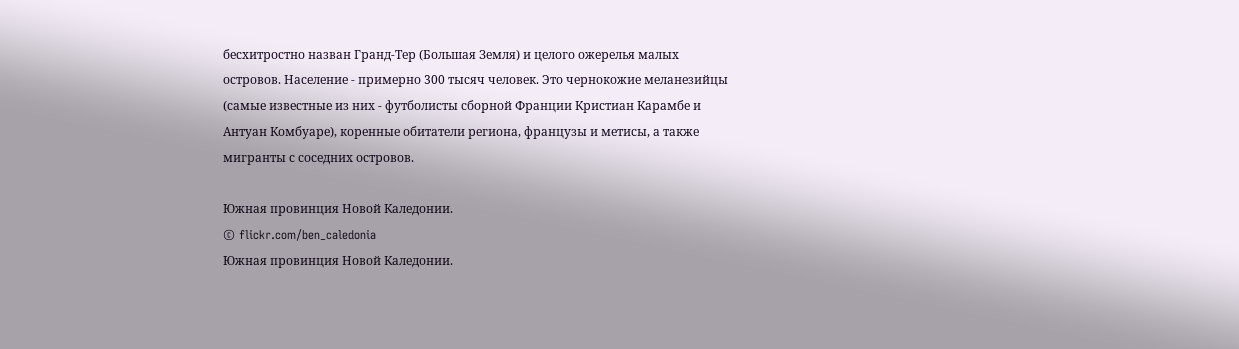бесхитростно назван Гранд-Тер (Большая Земля) и целого ожерелья малых островов. Население - примерно 300 тысяч человек. Это чернокожие меланезийцы (самые известные из них - футболисты сборной Франции Кристиан Карамбе и Антуан Комбуаре), коренные обитатели региона, французы и метисы, а также мигранты с соседних островов.

Южная провинция Новой Каледонии.
© flickr.com/ben_caledonia
Южная провинция Новой Каледонии.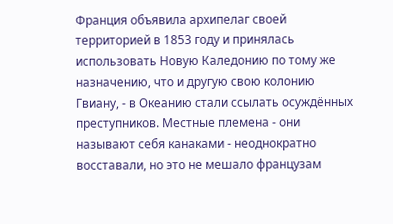Франция объявила архипелаг своей территорией в 1853 году и принялась использовать Новую Каледонию по тому же назначению, что и другую свою колонию Гвиану, - в Океанию стали ссылать осуждённых преступников. Местные племена - они называют себя канаками - неоднократно восставали, но это не мешало французам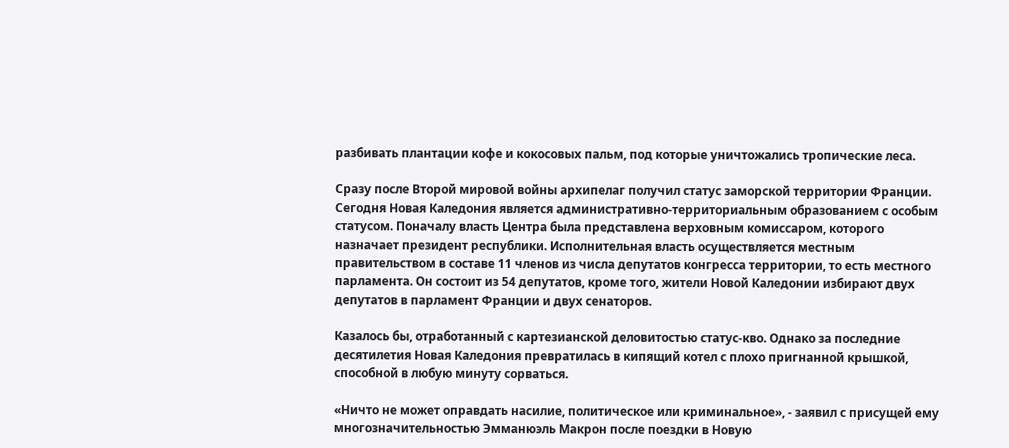разбивать плантации кофе и кокосовых пальм, под которые уничтожались тропические леса.

Сразу после Второй мировой войны архипелаг получил статус заморской территории Франции. Сегодня Новая Каледония является административно-территориальным образованием с особым статусом. Поначалу власть Центра была представлена верховным комиссаром, которого назначает президент республики. Исполнительная власть осуществляется местным правительством в составе 11 членов из числа депутатов конгресса территории, то есть местного парламента. Он состоит из 54 депутатов, кроме того, жители Новой Каледонии избирают двух депутатов в парламент Франции и двух сенаторов.

Казалось бы, отработанный с картезианской деловитостью статус-кво. Однако за последние десятилетия Новая Каледония превратилась в кипящий котел с плохо пригнанной крышкой, способной в любую минуту сорваться.

«Ничто не может оправдать насилие, политическое или криминальное», - заявил с присущей ему многозначительностью Эмманюэль Макрон после поездки в Новую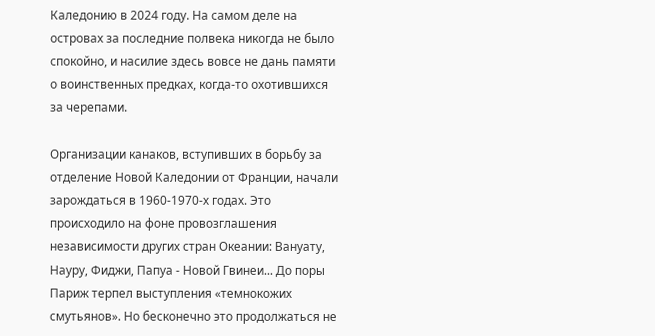Каледонию в 2024 году. На самом деле на островах за последние полвека никогда не было спокойно, и насилие здесь вовсе не дань памяти о воинственных предках, когда-то охотившихся за черепами.

Организации канаков, вступивших в борьбу за отделение Новой Каледонии от Франции, начали зарождаться в 1960-1970-х годах. Это происходило на фоне провозглашения независимости других стран Океании: Вануату, Науру, Фиджи, Папуа - Новой Гвинеи... До поры Париж терпел выступления «темнокожих смутьянов». Но бесконечно это продолжаться не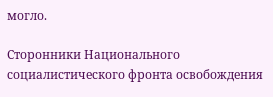могло.

Сторонники Национального социалистического фронта освобождения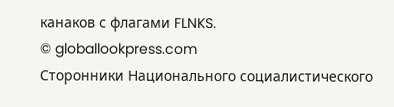канаков с флагами FLNKS.
© globallookpress.com
Сторонники Национального социалистического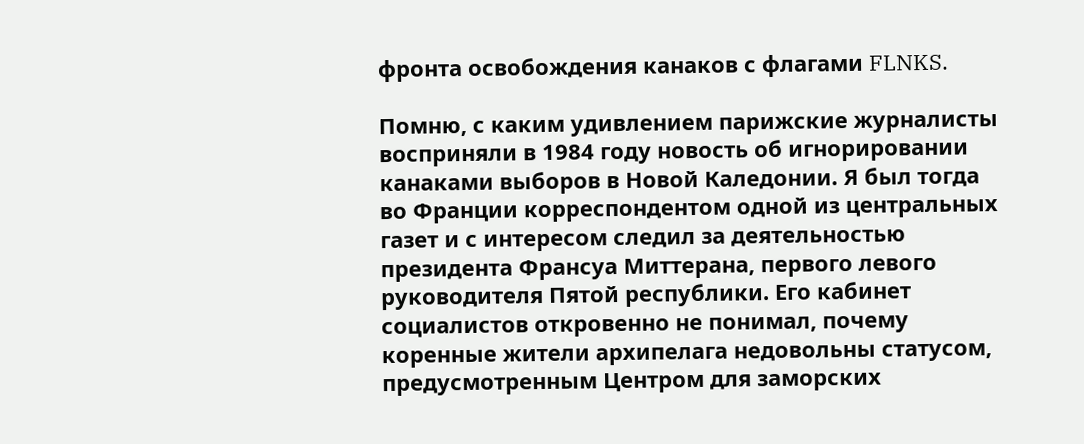фронта освобождения канаков с флагами FLNKS.

Помню, с каким удивлением парижские журналисты восприняли в 1984 году новость об игнорировании канаками выборов в Новой Каледонии. Я был тогда во Франции корреспондентом одной из центральных газет и с интересом следил за деятельностью президента Франсуа Миттерана, первого левого руководителя Пятой республики. Его кабинет социалистов откровенно не понимал, почему коренные жители архипелага недовольны статусом, предусмотренным Центром для заморских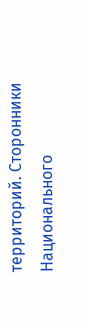территорий. Сторонники Национального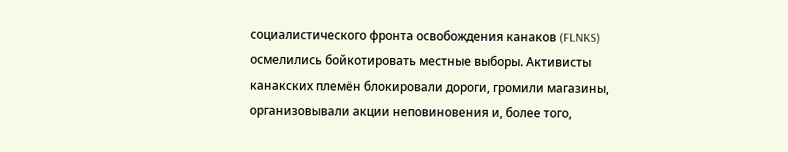социалистического фронта освобождения канаков (FLNKS) осмелились бойкотировать местные выборы. Активисты канакских племён блокировали дороги, громили магазины, организовывали акции неповиновения и, более того,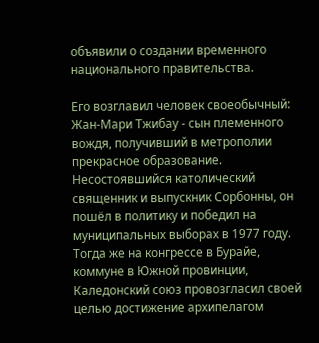объявили о создании временного национального правительства.

Его возглавил человек своеобычный: Жан-Мари Тжибау - сын племенного вождя, получивший в метрополии прекрасное образование. Несостоявшийся католический священник и выпускник Сорбонны, он пошёл в политику и победил на муниципальных выборах в 1977 году. Тогда же на конгрессе в Бурайе, коммуне в Южной провинции, Каледонский союз провозгласил своей целью достижение архипелагом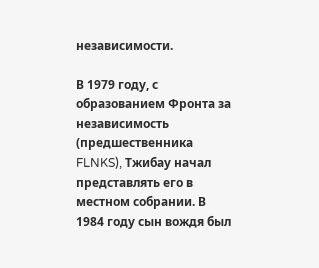независимости.

В 1979 году, с образованием Фронта за независимость (предшественника FLNKS), Тжибау начал представлять его в местном собрании. В 1984 году сын вождя был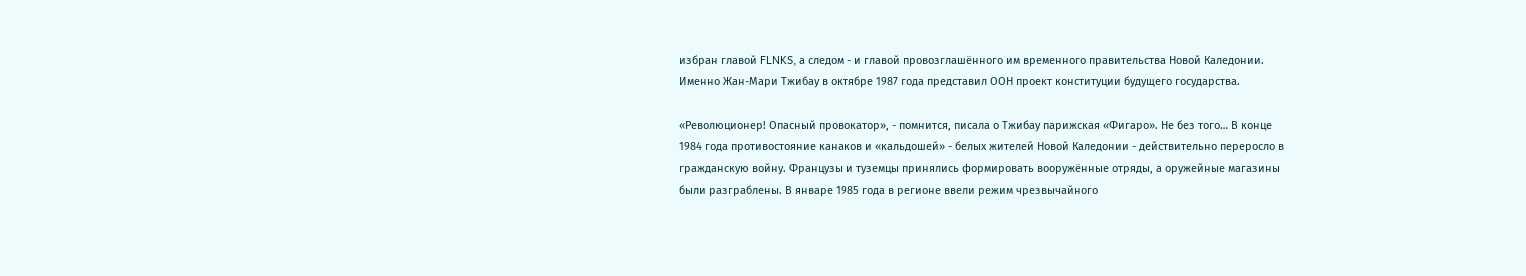избран главой FLNKS, а следом - и главой провозглашённого им временного правительства Новой Каледонии. Именно Жан-Мари Тжибау в октябре 1987 года представил ООН проект конституции будущего государства.

«Революционер! Опасный провокатор», - помнится, писала о Тжибау парижская «Фигаро». Не без того… В конце 1984 года противостояние канаков и «кальдошей» - белых жителей Новой Каледонии - действительно переросло в гражданскую войну. Французы и туземцы принялись формировать вооружённые отряды, а оружейные магазины были разграблены. В январе 1985 года в регионе ввели режим чрезвычайного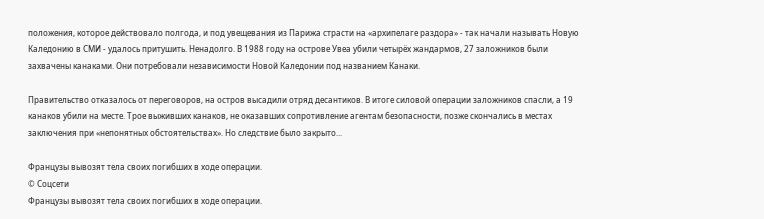положения, которое действовало полгода, и под увещевания из Парижа страсти на «архипелаге раздора» - так начали называть Новую Каледонию в СМИ - удалось притушить. Ненадолго. В 1988 году на острове Увеа убили четырёх жандармов, 27 заложников были захвачены канаками. Они потребовали независимости Новой Каледонии под названием Канаки.

Правительство отказалось от переговоров, на остров высадили отряд десантиков. В итоге силовой операции заложников спасли, а 19 канаков убили на месте. Трое выживших канаков, не оказавших сопротивление агентам безопасности, позже скончались в местах заключения при «непонятных обстоятельствах». Но следствие было закрыто...

Французы вывозят тела своих погибших в ходе операции.
© Соцсети
Французы вывозят тела своих погибших в ходе операции.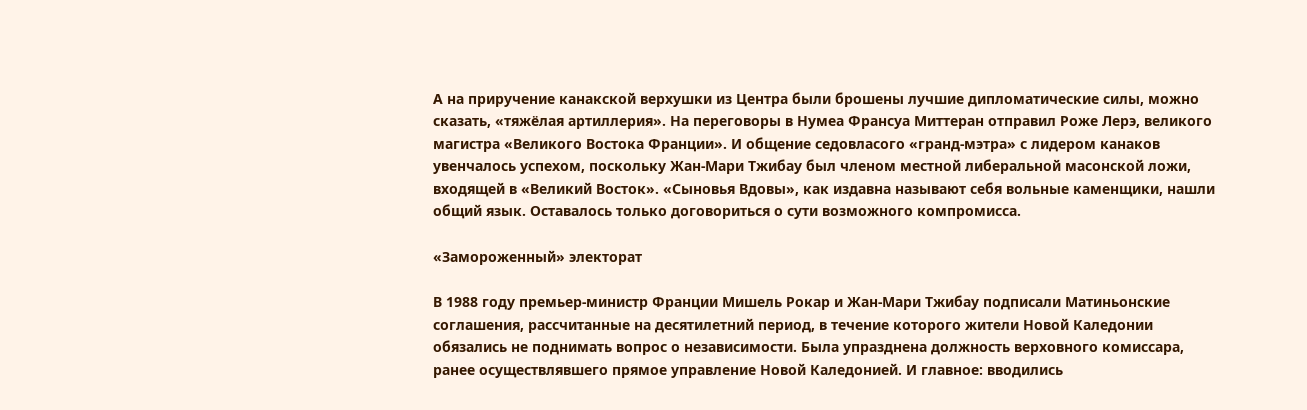А на приручение канакской верхушки из Центра были брошены лучшие дипломатические силы, можно сказать, «тяжёлая артиллерия». На переговоры в Нумеа Франсуа Миттеран отправил Роже Лерэ, великого магистра «Великого Востока Франции». И общение седовласого «гранд-мэтра» с лидером канаков увенчалось успехом, поскольку Жан-Мари Тжибау был членом местной либеральной масонской ложи, входящей в «Великий Восток». «Сыновья Вдовы», как издавна называют себя вольные каменщики, нашли общий язык. Оставалось только договориться о сути возможного компромисса.

«Замороженный» электорат

В 1988 году премьер-министр Франции Мишель Рокар и Жан-Мари Тжибау подписали Матиньонские соглашения, рассчитанные на десятилетний период, в течение которого жители Новой Каледонии обязались не поднимать вопрос о независимости. Была упразднена должность верховного комиссара, ранее осуществлявшего прямое управление Новой Каледонией. И главное: вводились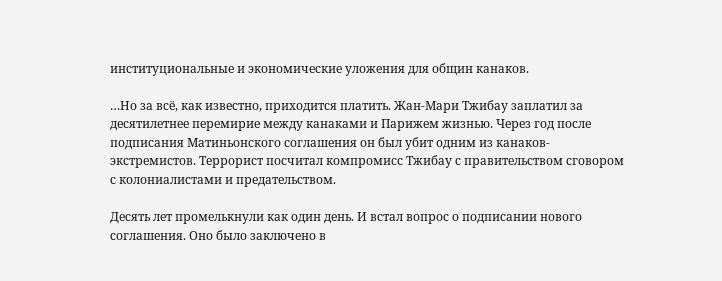институциональные и экономические уложения для общин канаков.

…Но за всё, как известно, приходится платить. Жан-Мари Тжибау заплатил за десятилетнее перемирие между канаками и Парижем жизнью. Через год после подписания Матиньонского соглашения он был убит одним из канаков-экстремистов. Террорист посчитал компромисс Тжибау с правительством сговором с колониалистами и предательством.

Десять лет промелькнули как один день. И встал вопрос о подписании нового соглашения. Оно было заключено в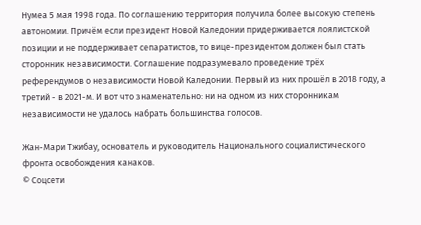Нумеа 5 мая 1998 года. По соглашению территория получила более высокую степень автономии. Причём если президент Новой Каледонии придерживается лоялистской позиции и не поддерживает сепаратистов, то вице-президентом должен был стать сторонник независимости. Соглашение подразумевало проведение трёх референдумов о независимости Новой Каледонии. Первый из них прошёл в 2018 году, а третий - в 2021-м. И вот что знаменательно: ни на одном из них сторонникам независимости не удалось набрать большинства голосов.

Жан-Мари Тжибау, основатель и руководитель Национального социалистического фронта освобождения канаков.
© Соцсети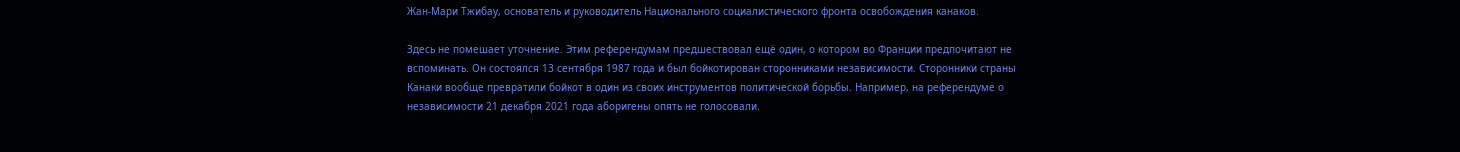Жан-Мари Тжибау, основатель и руководитель Национального социалистического фронта освобождения канаков.

Здесь не помешает уточнение. Этим референдумам предшествовал ещё один, о котором во Франции предпочитают не вспоминать. Он состоялся 13 сентября 1987 года и был бойкотирован сторонниками независимости. Сторонники страны Канаки вообще превратили бойкот в один из своих инструментов политической борьбы. Например, на референдуме о независимости 21 декабря 2021 года аборигены опять не голосовали.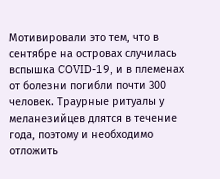Мотивировали это тем, что в сентябре на островах случилась вспышка COVID-19, и в племенах от болезни погибли почти 300 человек. Траурные ритуалы у меланезийцев длятся в течение года, поэтому и необходимо отложить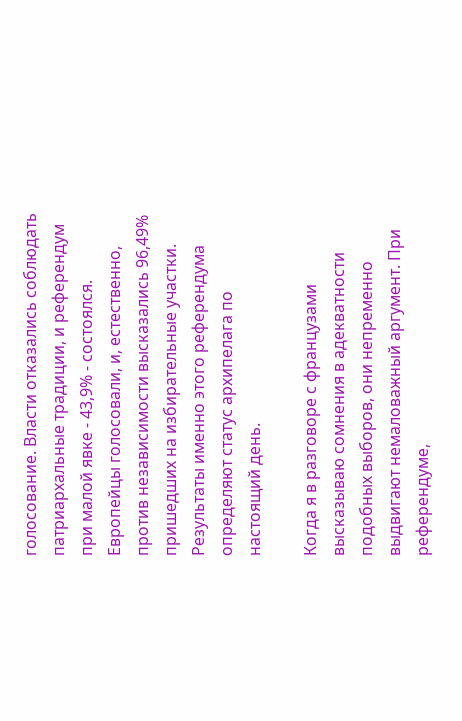голосование. Власти отказались соблюдать патриархальные традиции, и референдум при малой явке - 43,9% - состоялся. Европейцы голосовали, и, естественно, против независимости высказались 96,49% пришедших на избирательные участки. Результаты именно этого референдума определяют статус архипелага по настоящий день.

Когда я в разговоре с французами высказываю сомнения в адекватности подобных выборов, они непременно выдвигают немаловажный аргумент. При референдуме,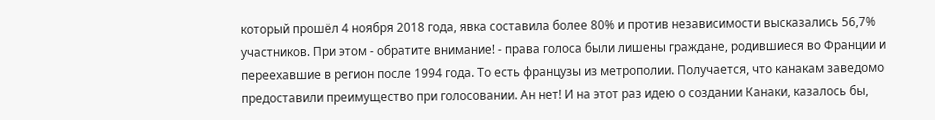который прошёл 4 ноября 2018 года, явка составила более 80% и против независимости высказались 56,7% участников. При этом - обратите внимание! - права голоса были лишены граждане, родившиеся во Франции и переехавшие в регион после 1994 года. То есть французы из метрополии. Получается, что канакам заведомо предоставили преимущество при голосовании. Ан нет! И на этот раз идею о создании Канаки, казалось бы,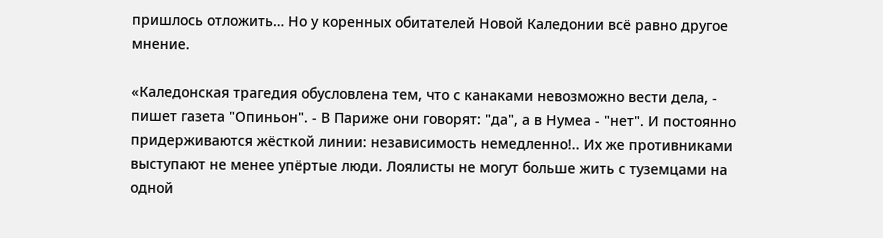пришлось отложить… Но у коренных обитателей Новой Каледонии всё равно другое мнение.

«Каледонская трагедия обусловлена тем, что с канаками невозможно вести дела, - пишет газета "Опиньон". - В Париже они говорят: "да", а в Нумеа - "нет". И постоянно придерживаются жёсткой линии: независимость немедленно!.. Их же противниками выступают не менее упёртые люди. Лоялисты не могут больше жить с туземцами на одной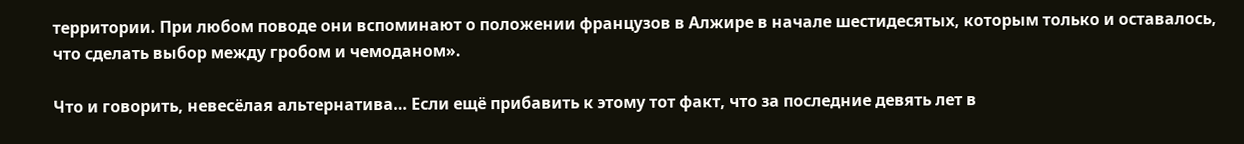территории. При любом поводе они вспоминают о положении французов в Алжире в начале шестидесятых, которым только и оставалось, что сделать выбор между гробом и чемоданом».

Что и говорить, невесёлая альтернатива… Если ещё прибавить к этому тот факт, что за последние девять лет в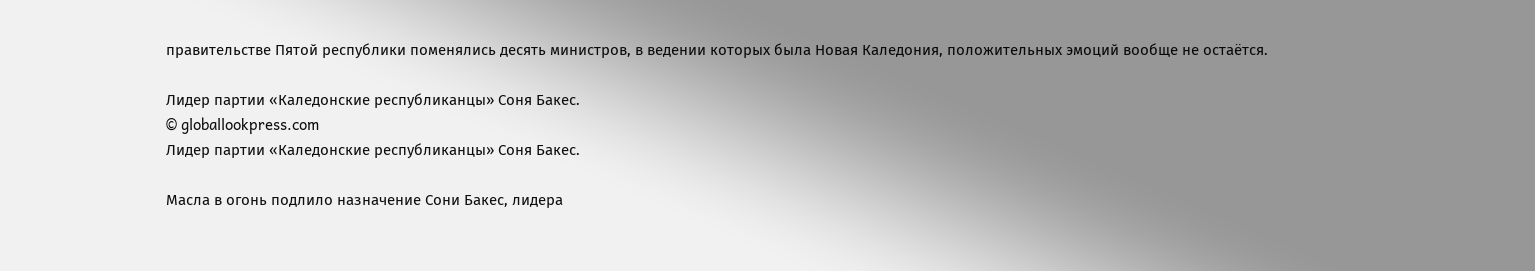правительстве Пятой республики поменялись десять министров, в ведении которых была Новая Каледония, положительных эмоций вообще не остаётся.

Лидер партии «Каледонские республиканцы» Соня Бакес.
© globallookpress.com
Лидер партии «Каледонские республиканцы» Соня Бакес.

Масла в огонь подлило назначение Сони Бакес, лидера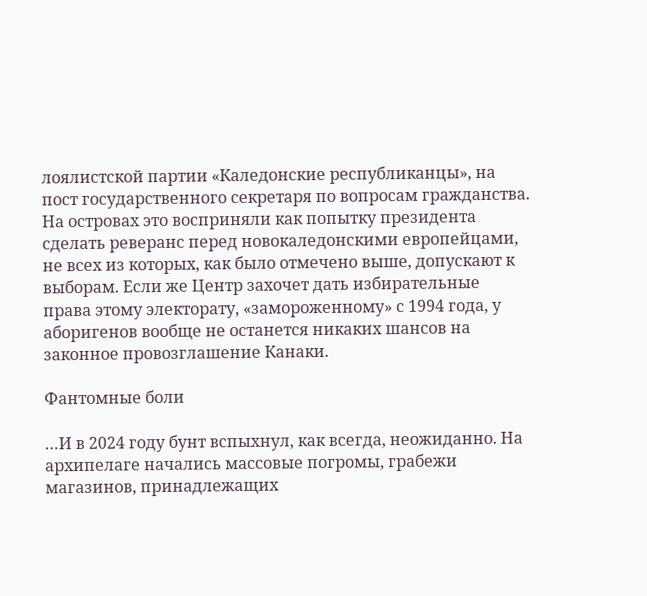лоялистской партии «Каледонские республиканцы», на пост государственного секретаря по вопросам гражданства. На островах это восприняли как попытку президента сделать реверанс перед новокаледонскими европейцами, не всех из которых, как было отмечено выше, допускают к выборам. Если же Центр захочет дать избирательные права этому электорату, «замороженному» с 1994 года, у аборигенов вообще не останется никаких шансов на законное провозглашение Канаки.

Фантомные боли

…И в 2024 году бунт вспыхнул, как всегда, неожиданно. На архипелаге начались массовые погромы, грабежи магазинов, принадлежащих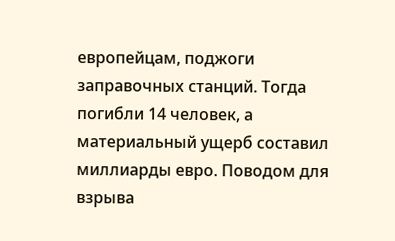европейцам, поджоги заправочных станций. Тогда погибли 14 человек, а материальный ущерб составил миллиарды евро. Поводом для взрыва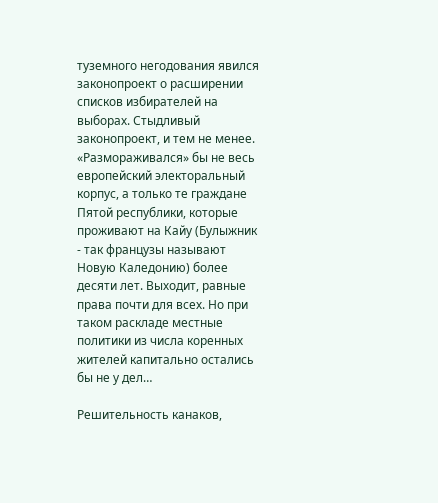туземного негодования явился законопроект о расширении списков избирателей на выборах. Стыдливый законопроект, и тем не менее. «Размораживался» бы не весь европейский электоральный корпус, а только те граждане Пятой республики, которые проживают на Кайу (Булыжник - так французы называют Новую Каледонию) более десяти лет. Выходит, равные права почти для всех. Но при таком раскладе местные политики из числа коренных жителей капитально остались бы не у дел…

Решительность канаков,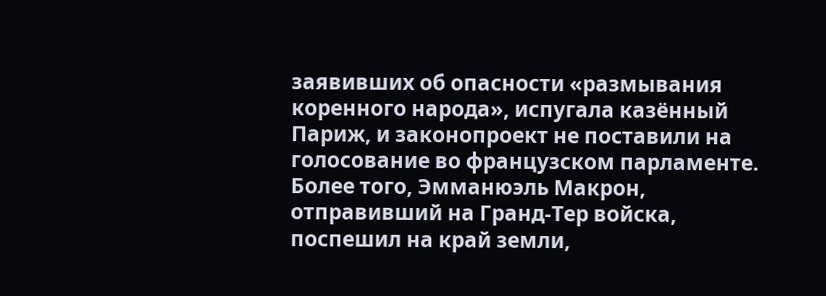заявивших об опасности «размывания коренного народа», испугала казённый Париж, и законопроект не поставили на голосование во французском парламенте. Более того, Эмманюэль Макрон, отправивший на Гранд-Тер войска, поспешил на край земли,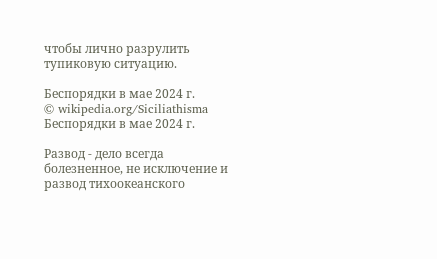чтобы лично разрулить тупиковую ситуацию.

Беспорядки в мае 2024 г.
© wikipedia.org/Siciliathisma
Беспорядки в мае 2024 г.

Развод - дело всегда болезненное, не исключение и развод тихоокеанского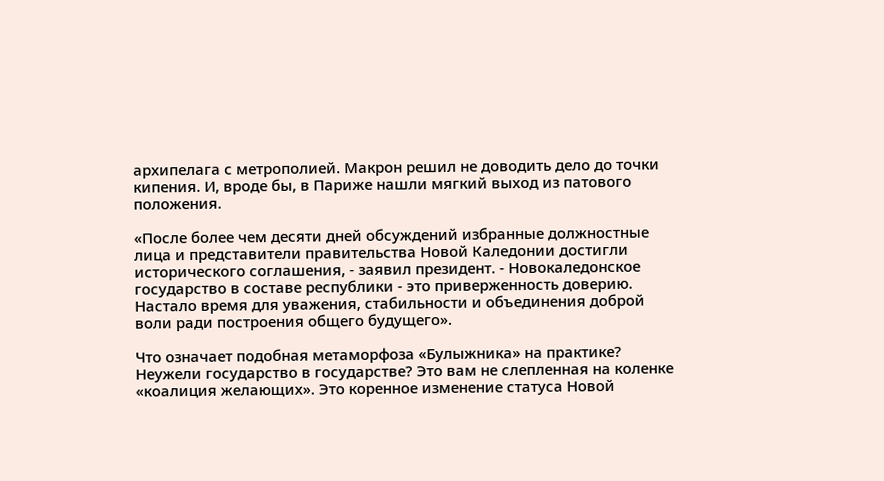архипелага с метрополией. Макрон решил не доводить дело до точки кипения. И, вроде бы, в Париже нашли мягкий выход из патового положения.

«После более чем десяти дней обсуждений избранные должностные лица и представители правительства Новой Каледонии достигли исторического соглашения, - заявил президент. - Новокаледонское государство в составе республики - это приверженность доверию. Настало время для уважения, стабильности и объединения доброй воли ради построения общего будущего».

Что означает подобная метаморфоза «Булыжника» на практике? Неужели государство в государстве? Это вам не слепленная на коленке «коалиция желающих». Это коренное изменение статуса Новой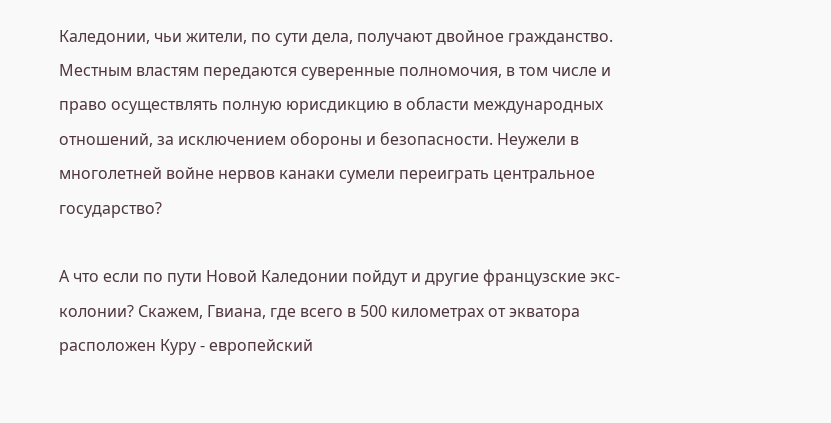Каледонии, чьи жители, по сути дела, получают двойное гражданство. Местным властям передаются суверенные полномочия, в том числе и право осуществлять полную юрисдикцию в области международных отношений, за исключением обороны и безопасности. Неужели в многолетней войне нервов канаки сумели переиграть центральное государство?

А что если по пути Новой Каледонии пойдут и другие французские экс-колонии? Скажем, Гвиана, где всего в 500 километрах от экватора расположен Куру - европейский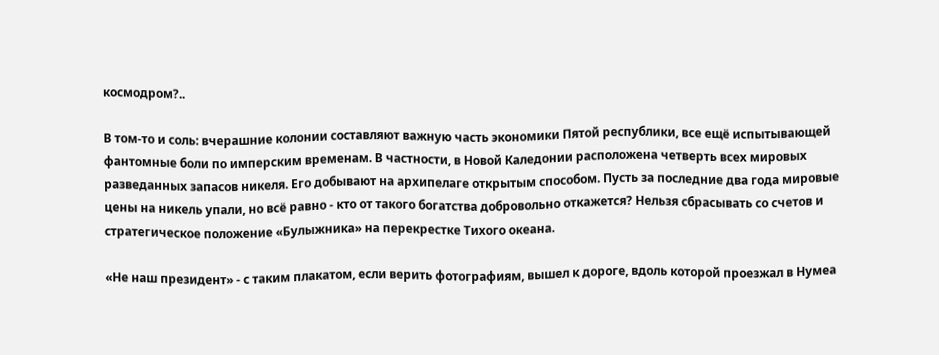космодром?..

В том-то и соль: вчерашние колонии составляют важную часть экономики Пятой республики, все ещё испытывающей фантомные боли по имперским временам. В частности, в Новой Каледонии расположена четверть всех мировых разведанных запасов никеля. Его добывают на архипелаге открытым способом. Пусть за последние два года мировые цены на никель упали, но всё равно - кто от такого богатства добровольно откажется? Нельзя сбрасывать со счетов и стратегическое положение «Булыжника» на перекрестке Тихого океана.

«Не наш президент» - с таким плакатом, если верить фотографиям, вышел к дороге, вдоль которой проезжал в Нумеа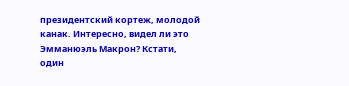президентский кортеж, молодой канак. Интересно, видел ли это Эмманюэль Макрон? Кстати, один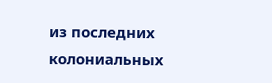из последних колониальных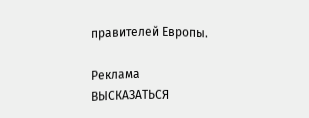правителей Европы.

Реклама
ВЫСКАЗАТЬСЯ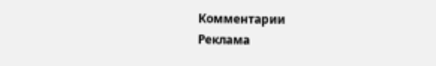Комментарии
Реклама